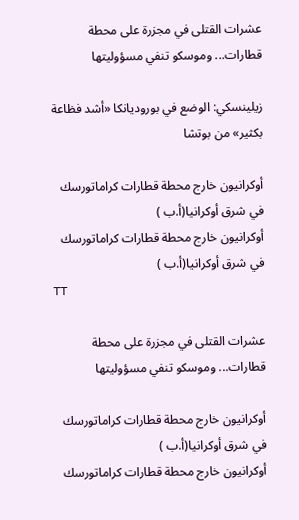عشرات القتلى في مجزرة على محطة قطارات... وموسكو تنفي مسؤوليتها

زيلينسكي: الوضع في بوروديانكا «أشد فظاعة بكثير» من بوتشا

أوكرانيون خارج محطة قطارات كراماتورسك في شرق أوكرانيا(أ.ب )
أوكرانيون خارج محطة قطارات كراماتورسك في شرق أوكرانيا(أ.ب )
TT

عشرات القتلى في مجزرة على محطة قطارات... وموسكو تنفي مسؤوليتها

أوكرانيون خارج محطة قطارات كراماتورسك في شرق أوكرانيا(أ.ب )
أوكرانيون خارج محطة قطارات كراماتورسك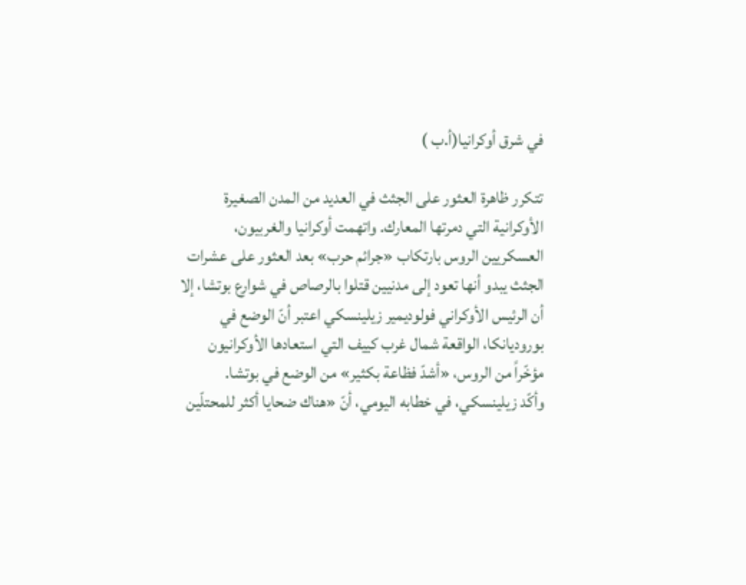في شرق أوكرانيا(أ.ب )

تتكرر ظاهرة العثور على الجثث في العديد من المدن الصغيرة الأوكرانية التي دمرتها المعارك. واتهمت أوكرانيا والغربيون، العسكريين الروس بارتكاب «جرائم حرب» بعد العثور على عشرات الجثث يبدو أنها تعود إلى مدنيين قتلوا بالرصاص في شوارع بوتشا، إلا أن الرئيس الأوكراني فولوديمير زيلينسكي اعتبر أنّ الوضع في بوروديانكا، الواقعة شمال غرب كييف التي استعادها الأوكرانيون مؤخّراً من الروس، «أشدّ فظاعة بكثير» من الوضع في بوتشا.
وأكّد زيلينسكي، في خطابه اليومي، أنّ «هناك ضحايا أكثر للمحتلّين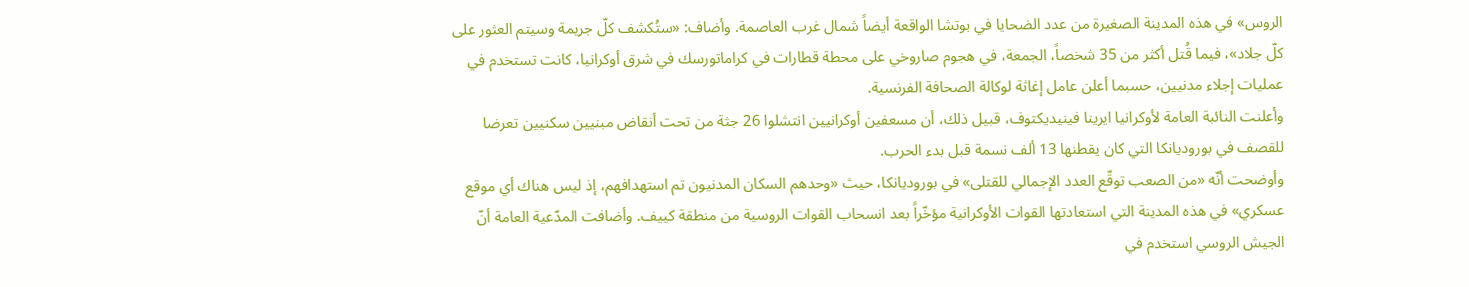الروس» في هذه المدينة الصغيرة من عدد الضحايا في بوتشا الواقعة أيضاً شمال غرب العاصمة. وأضاف: «ستُكشف كلّ جريمة وسيتم العثور على كلّ جلاد»، فيما قُتل أكثر من 35 شخصاً، الجمعة، في هجوم صاروخي على محطة قطارات في كراماتورسك في شرق أوكرانيا، كانت تستخدم في عمليات إجلاء مدنيين، حسبما أعلن عامل إغاثة لوكالة الصحافة الفرنسية.
وأعلنت النائبة العامة لأوكرانيا ايرينا فينيديكتوف، قبيل ذلك، أن مسعفين أوكرانيين انتشلوا 26 جثة من تحت أنقاض مبنيين سكنيين تعرضا للقصف في بوروديانكا التي كان يقطنها 13 ألف نسمة قبل بدء الحرب.
وأوضحت أنّه «من الصعب توقّع العدد الإجمالي للقتلى» في بوروديانكا، حيث «وحدهم السكان المدنيون تم استهدافهم، إذ ليس هناك أي موقع عسكري» في هذه المدينة التي استعادتها القوات الأوكرانية مؤخّراً بعد انسحاب القوات الروسية من منطقة كييف. وأضافت المدّعية العامة أنّ الجيش الروسي استخدم في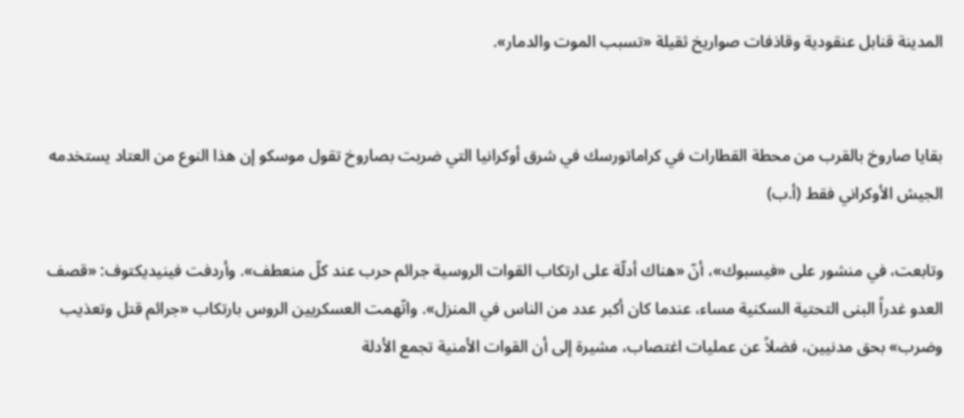المدينة قنابل عنقودية وقاذفات صواريخ ثقيلة «تسبب الموت والدمار».


بقايا صاروخ بالقرب من محطة القطارات في كراماتورسك في شرق أوكرانيا التي ضربت بصاروخ تقول موسكو إن هذا النوع من العتاد يستخدمه الجيش الأوكراني فقط (أ.ب)

وتابعت، في منشور على «فيسبوك»، أنّ «هناك أدلّة على ارتكاب القوات الروسية جرائم حرب عند كلّ منعطف». وأردفت فينيديكتوف: «قصف العدو غدراً البنى التحتية السكنية مساء، عندما كان أكبر عدد من الناس في المنزل». واتّهمت العسكريين الروس بارتكاب «جرائم قتل وتعذيب وضرب» بحق مدنيين، فضلاً عن عمليات اغتصاب، مشيرة إلى أن القوات الأمنية تجمع الأدلة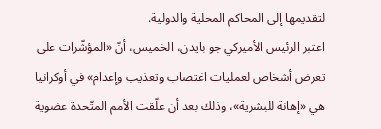لتقديمها إلى المحاكم المحلية والدولية.
اعتبر الرئيس الأميركي جو بايدن، الخميس، أنّ «المؤشّرات على تعرض أشخاص لعمليات اغتصاب وتعذيب وإعدام» في أوكرانيا هي «إهانة للبشرية»، وذلك بعد أن علّقت الأمم المتّحدة عضوية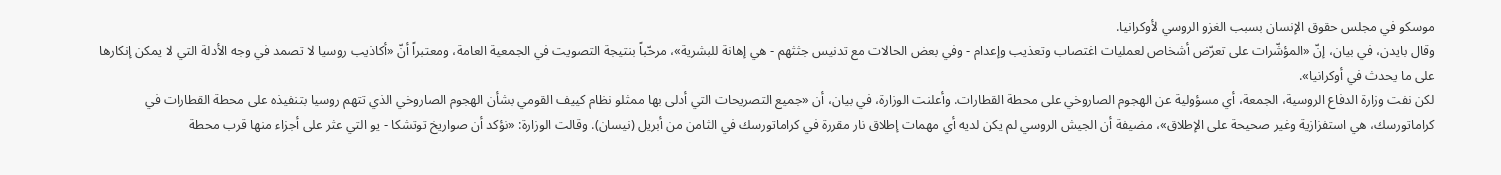موسكو في مجلس حقوق الإنسان بسبب الغزو الروسي لأوكرانيا.
وقال بايدن، في بيان، إنّ «المؤشّرات على تعرّض أشخاص لعمليات اغتصاب وتعذيب وإعدام - وفي بعض الحالات مع تدنيس جثثهم - هي إهانة للبشرية»، مرحّباً بنتيجة التصويت في الجمعية العامة، ومعتبراً أنّ «أكاذيب روسيا لا تصمد في وجه الأدلة التي لا يمكن إنكارها على ما يحدث في أوكرانيا».
لكن نفت وزارة الدفاع الروسية، الجمعة، أي مسؤولية عن الهجوم الصاروخي على محطة القطارات. وأعلنت الوزارة، في بيان، أن «جميع التصريحات التي أدلى بها ممثلو نظام كييف القومي بشأن الهجوم الصاروخي الذي تتهم روسيا بتنفيذه على محطة القطارات في كراماتورسك، هي استفزازية وغير صحيحة على الإطلاق»، مضيفة أن الجيش الروسي لم يكن لديه أي مهمات إطلاق نار مقررة في كراماتورسك في الثامن من أبريل (نيسان). وقالت الوزارة: «نؤكد أن صواريخ توتشكا - يو التي عثر على أجزاء منها قرب محطة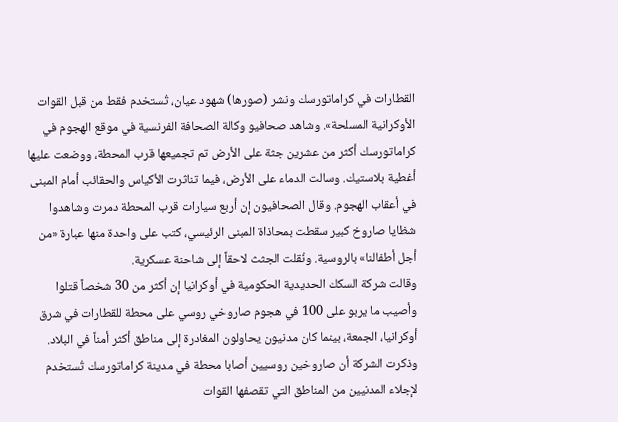القطارات في كراماتورسك ونشر (صورها) شهود عيان، تُستخدم فقط من قبل القوات الأوكرانية المسلحة». وشاهد صحافيو وكالة الصحافة الفرنسية في موقع الهجوم في كراماتورسك أكثر من عشرين جثة على الأرض تم تجميعها قرب المحطة، ووضعت عليها أغطية بلاستيك. وسالت الدماء على الأرض، فيما تناثرت الأكياس والحقائب أمام المبنى في أعقاب الهجوم. وقال الصحافيون إن أربع سيارات قرب المحطة دمرت وشاهدوا شظايا صاروخ كبير سقطت بمحاذاة المبنى الرئيسي، كتب على واحدة منها عبارة «من أجل أطفالنا» بالروسية. ونُقلت الجثث لاحقاً إلى شاحنة عسكرية.
وقالت شركة السكك الحديدية الحكومية في أوكرانيا إن أكثر من 30 شخصاً قتلوا وأصيب ما يربو على 100 في هجوم صاروخي روسي على محطة للقطارات في شرق أوكرانيا، الجمعة، بينما كان مدنيون يحاولون المغادرة إلى مناطق أكثر أمناً في البلاد. وذكرت الشركة أن صاروخين روسيين أصابا محطة في مدينة كراماتورسك تُستخدم لإجلاء المدنيين من المناطق التي تقصفها القوات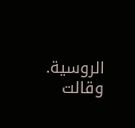الروسية.
وقالت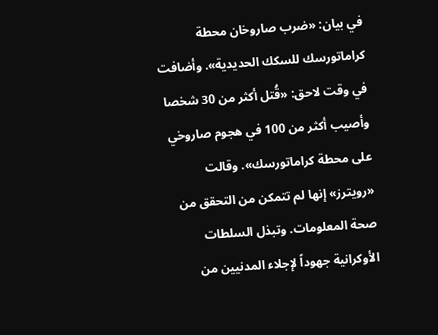في بيان: «ضرب صاروخان محطة كراماتورسك للسكك الحديدية». وأضافت في وقت لاحق: «قُتل أكثر من 30 شخصا وأصيب أكثر من 100 في هجوم صاروخي على محطة كراماتورسك». وقالت «رويترز» إنها لم تتمكن من التحقق من صحة المعلومات. وتبذل السلطات الأوكرانية جهوداً لإجلاء المدنيين من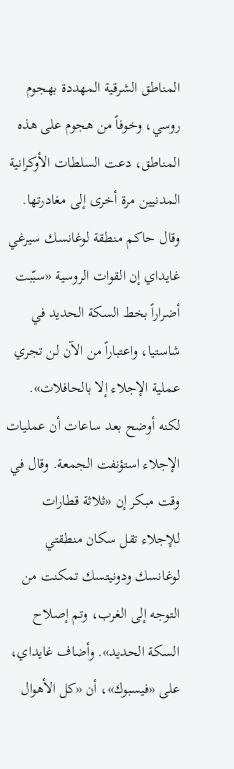المناطق الشرقية المهددة بهجوم روسي، وخوفاً من هجوم على هذه المناطق، دعت السلطات الأوكرانية المدنيين مرة أخرى إلى مغادرتها.
وقال حاكم منطقة لوغانسك سيرغي غايداي إن القوات الروسية «سبّبت أضراراً بخط السكة الحديد في شاستيا، واعتباراً من الآن لن تجري عملية الإجلاء إلا بالحافلات». لكنه أوضح بعد ساعات أن عمليات الإجلاء استؤنفت الجمعة. وقال في وقت مبكر إن «ثلاثة قطارات للإجلاء تقل سكان منطقتي لوغانسك ودونيتسك تمكنت من التوجه إلى الغرب، وتم إصلاح السكة الحديد». وأضاف غايداي، على «فيسبوك»، أن «كل الأهوال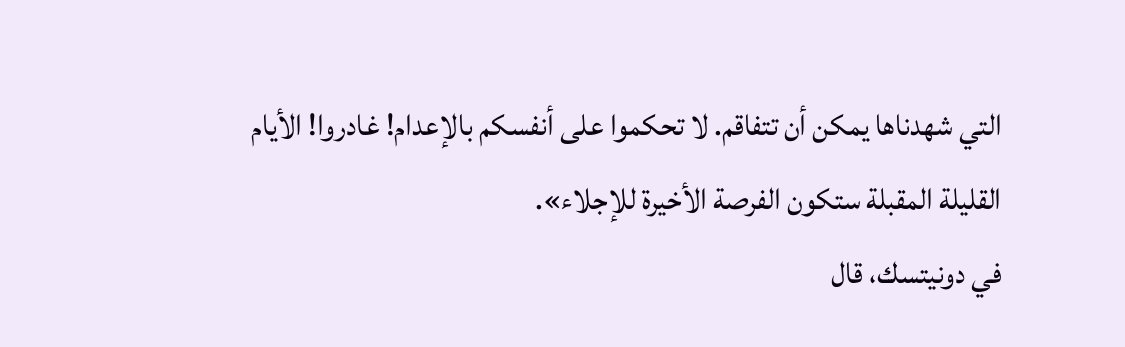التي شهدناها يمكن أن تتفاقم. لا تحكموا على أنفسكم بالإعدام! غادروا! الأيام القليلة المقبلة ستكون الفرصة الأخيرة للإجلاء».
في دونيتسك، قال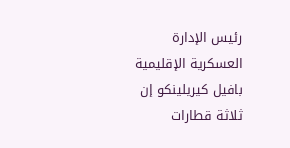رئيس الإدارة العسكرية الإقليمية بافيل كيريلينكو إن ثلاثة قطارات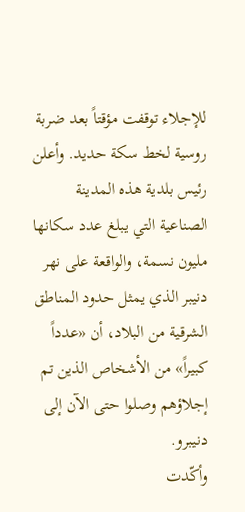للإجلاء توقفت مؤقتاً بعد ضربة روسية لخط سكة حديد. وأعلن رئيس بلدية هذه المدينة الصناعية التي يبلغ عدد سكانها مليون نسمة، والواقعة على نهر دنيبر الذي يمثل حدود المناطق الشرقية من البلاد، أن «عدداً كبيراً» من الأشخاص الذين تم إجلاؤهم وصلوا حتى الآن إلى دنيبرو.
وأكّدت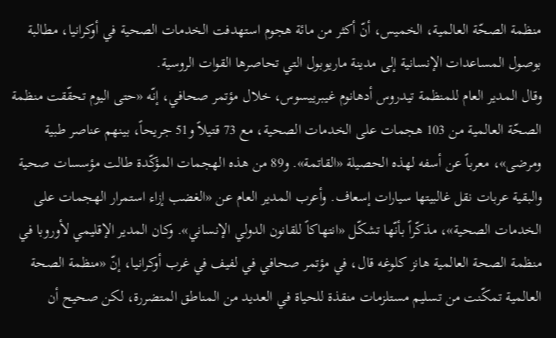منظمة الصحّة العالمية، الخميس، أنّ أكثر من مائة هجوم استهدفت الخدمات الصحية في أوكرانيا، مطالبة بوصول المساعدات الإنسانية إلى مدينة ماريوبول التي تحاصرها القوات الروسية.
وقال المدير العام للمنظمة تيدروس أدهانوم غيبرييسوس، خلال مؤتمر صحافي، إنّه «حتى اليوم تحقّقت منظمة الصحّة العالمية من 103 هجمات على الخدمات الصحية، مع 73 قتيلاً و51 جريحاً، بينهم عناصر طبية ومرضى»، معرباً عن أسفه لهذه الحصيلة «القاتمة». و89 من هذه الهجمات المؤكّدة طالت مؤسسات صحية والبقية عربات نقل غالبيتها سيارات إسعاف. وأعرب المدير العام عن «الغضب إزاء استمرار الهجمات على الخدمات الصحية»، مذكّراً بأنّها تشكّل «انتهاكاً للقانون الدولي الإنساني». وكان المدير الإقليمي لأوروبا في منظمة الصحة العالمية هانز كلوغه قال، في مؤتمر صحافي في لفيف في غرب أوكرانيا، إنّ «منظمة الصحة العالمية تمكّنت من تسليم مستلزمات منقذة للحياة في العديد من المناطق المتضررة، لكن صحيح أن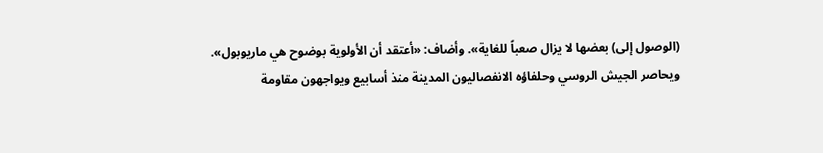(الوصول إلى) بعضها لا يزال صعباً للغاية». وأضاف: «أعتقد أن الأولوية بوضوح هي ماريوبول».
ويحاصر الجيش الروسي وحلفاؤه الانفصاليون المدينة منذ أسابيع ويواجهون مقاومة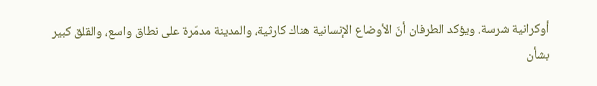أوكرانية شرسة. ويؤكد الطرفان أنّ الأوضاع الإنسانية هناك كارثية، والمدينة مدمّرة على نطاق واسع، والقلق كبير بشأن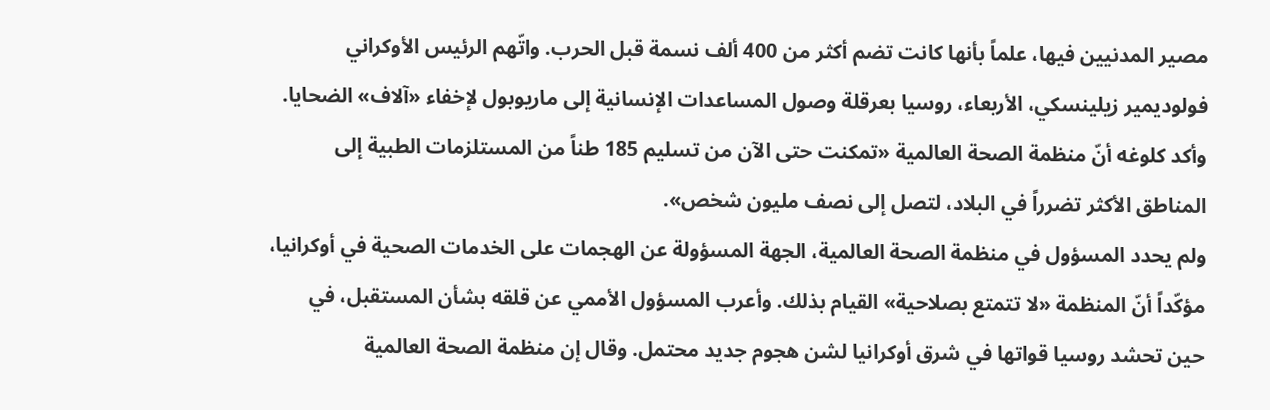مصير المدنيين فيها، علماً بأنها كانت تضم أكثر من 400 ألف نسمة قبل الحرب. واتّهم الرئيس الأوكراني فولوديمير زيلينسكي، الأربعاء، روسيا بعرقلة وصول المساعدات الإنسانية إلى ماريوبول لإخفاء «آلاف» الضحايا. وأكد كلوغه أنّ منظمة الصحة العالمية «تمكنت حتى الآن من تسليم 185 طناً من المستلزمات الطبية إلى المناطق الأكثر تضرراً في البلاد، لتصل إلى نصف مليون شخص».
ولم يحدد المسؤول في منظمة الصحة العالمية، الجهة المسؤولة عن الهجمات على الخدمات الصحية في أوكرانيا، مؤكّداً أنّ المنظمة «لا تتمتع بصلاحية» القيام بذلك. وأعرب المسؤول الأممي عن قلقه بشأن المستقبل، في حين تحشد روسيا قواتها في شرق أوكرانيا لشن هجوم جديد محتمل. وقال إن منظمة الصحة العالمية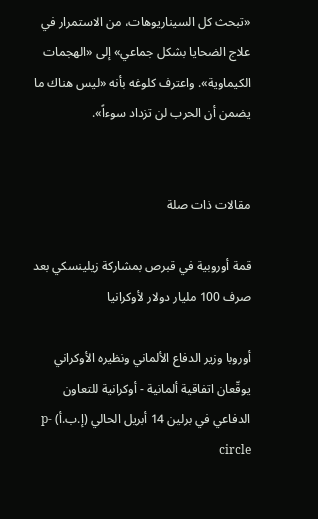«تبحث كل السيناريوهات، من الاستمرار في علاج الضحايا بشكل جماعي» إلى «الهجمات الكيماوية». واعترف كلوغه بأنه «ليس هناك ما يضمن أن الحرب لن تزداد سوءاً».


مقالات ذات صلة

قمة أوروبية في قبرص بمشاركة زيلينسكي بعد صرف 100 مليار دولار لأوكرانيا

أوروبا وزير الدفاع الألماني ونظيره الأوكراني يوقّعان اتفاقية ألمانية - أوكرانية للتعاون الدفاعي في برلين 14 أبريل الحالي (إ.ب.أ) p-circle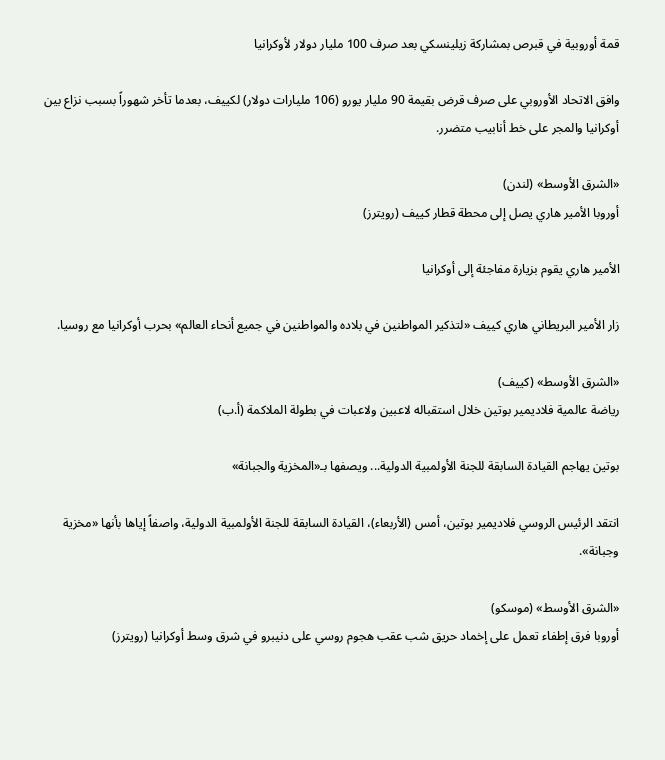قمة أوروبية في قبرص بمشاركة زيلينسكي بعد صرف 100 مليار دولار لأوكرانيا

وافق الاتحاد الأوروبي على صرف قرض بقيمة 90 مليار يورو (106 مليارات دولار) لكييف، بعدما تأخر شهوراً بسبب نزاع بين أوكرانيا والمجر على خط أنابيب متضرر.

«الشرق الأوسط» (لندن)
أوروبا الأمير هاري يصل إلى محطة قطار كييف (رويترز)

الأمير هاري يقوم بزيارة مفاجئة إلى أوكرانيا

زار الأمير البريطاني هاري كييف «لتذكير المواطنين في بلاده والمواطنين في جميع أنحاء العالم» بحرب أوكرانيا مع روسيا.

«الشرق الأوسط» (كييف)
رياضة عالمية فلاديمير بوتين خلال استقباله لاعبين ولاعبات في بطولة الملاكمة (أ.ب)

بوتين يهاجم القيادة السابقة للجنة الأولمبية الدولية... ويصفها بـ«المخزية والجبانة»

انتقد الرئيس الروسي فلاديمير بوتين، أمس (الأربعاء)، القيادة السابقة للجنة الأولمبية الدولية، واصفاً إياها بأنها «مخزية وجبانة».

«الشرق الأوسط» (موسكو)
أوروبا فرق إطفاء تعمل على إخماد حريق شب عقب هجوم روسي على دنيبرو في شرق وسط أوكرانيا (رويترز)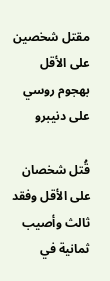مقتل شخصين على الأقل بهجوم روسي على دنيبرو

قُتل شخصان على الأقل وفقد ثالث وأصيب ثمانية في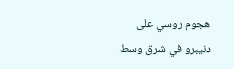هجوم روسي على دنيبرو في شرق وسط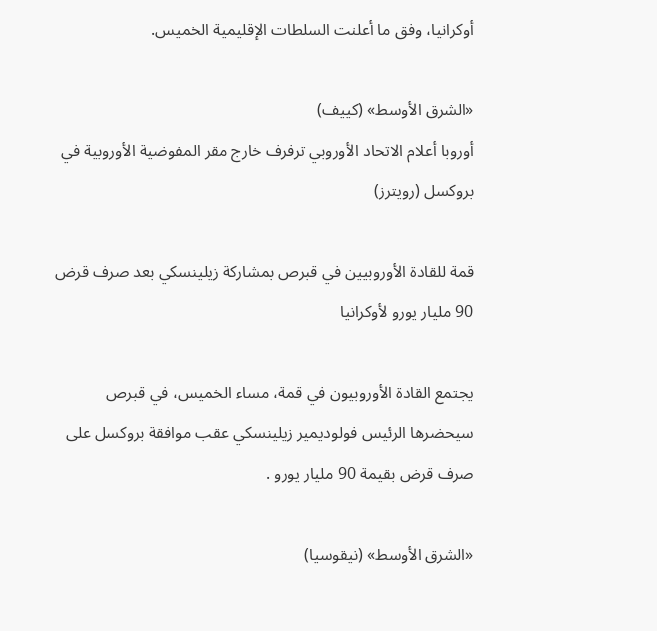أوكرانيا، وفق ما أعلنت السلطات الإقليمية الخميس.

«الشرق الأوسط» (كييف)
أوروبا أعلام الاتحاد الأوروبي ترفرف خارج مقر المفوضية الأوروبية في بروكسل (رويترز)

قمة للقادة الأوروبيين في قبرص بمشاركة زيلينسكي بعد صرف قرض 90 مليار يورو لأوكرانيا

يجتمع القادة الأوروبيون في قمة، مساء الخميس، في قبرص سيحضرها الرئيس فولوديمير زيلينسكي عقب موافقة بروكسل على صرف قرض بقيمة 90 مليار يورو .

«الشرق الأوسط» (نيقوسيا)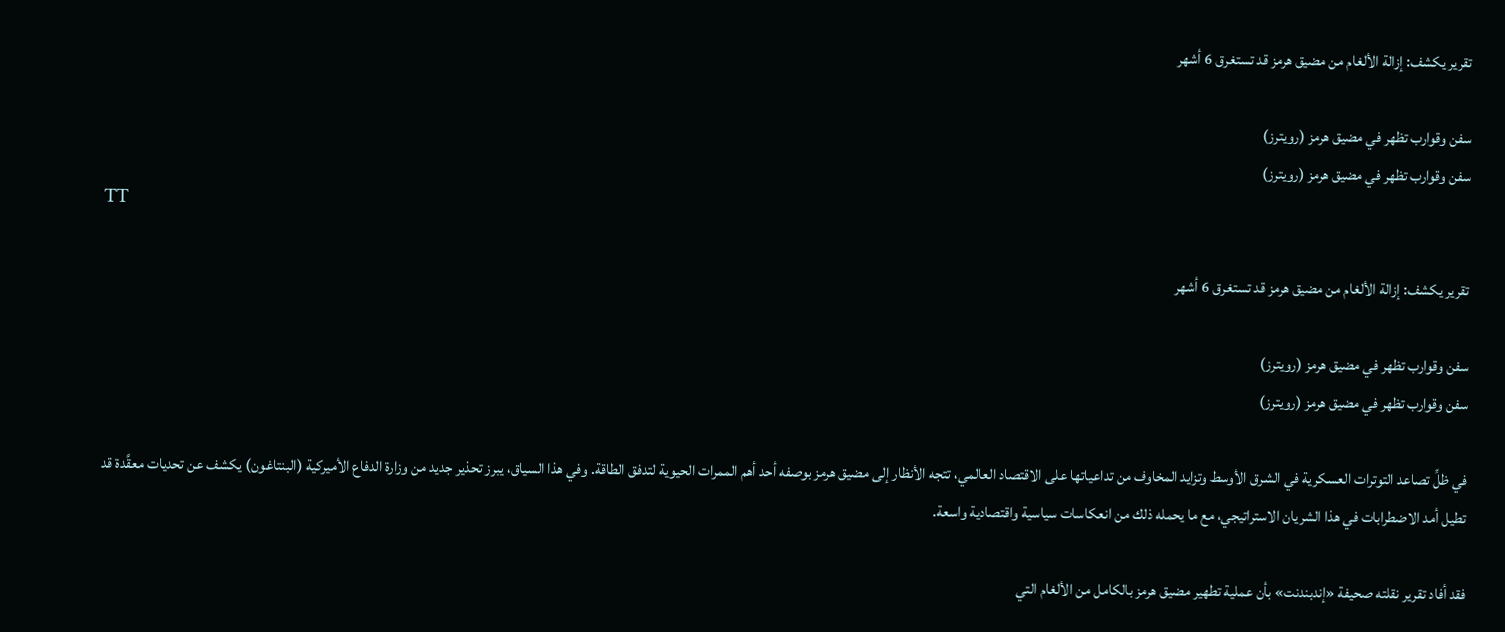تقرير يكشف: إزالة الألغام من مضيق هرمز قد تستغرق 6 أشهر

سفن وقوارب تظهر في مضيق هرمز (رويترز)
سفن وقوارب تظهر في مضيق هرمز (رويترز)
TT

تقرير يكشف: إزالة الألغام من مضيق هرمز قد تستغرق 6 أشهر

سفن وقوارب تظهر في مضيق هرمز (رويترز)
سفن وقوارب تظهر في مضيق هرمز (رويترز)

في ظلِّ تصاعد التوترات العسكرية في الشرق الأوسط وتزايد المخاوف من تداعياتها على الاقتصاد العالمي، تتجه الأنظار إلى مضيق هرمز بوصفه أحد أهم الممرات الحيوية لتدفق الطاقة. وفي هذا السياق، يبرز تحذير جديد من وزارة الدفاع الأميركية (البنتاغون) يكشف عن تحديات معقَّدة قد تطيل أمد الاضطرابات في هذا الشريان الاستراتيجي، مع ما يحمله ذلك من انعكاسات سياسية واقتصادية واسعة.

فقد أفاد تقرير نقلته صحيفة «إندبندنت» بأن عملية تطهير مضيق هرمز بالكامل من الألغام التي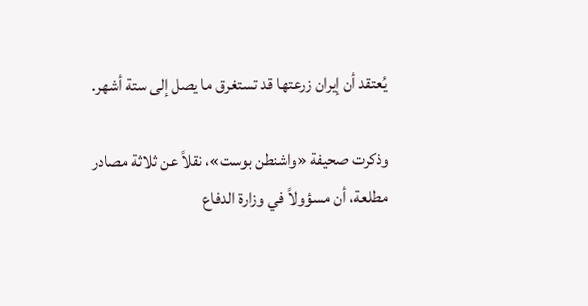يُعتقد أن إيران زرعتها قد تستغرق ما يصل إلى ستة أشهر.

وذكرت صحيفة «واشنطن بوست»، نقلاً عن ثلاثة مصادر مطلعة، أن مسؤولاً في وزارة الدفاع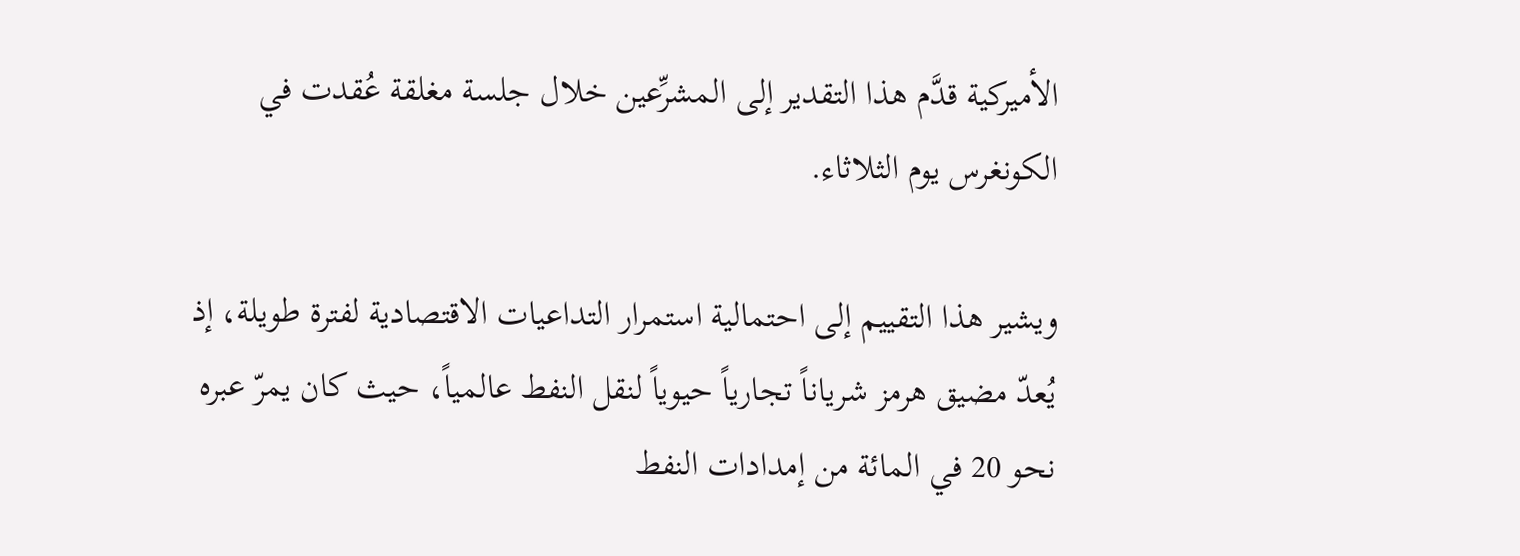الأميركية قدَّم هذا التقدير إلى المشرِّعين خلال جلسة مغلقة عُقدت في الكونغرس يوم الثلاثاء.

ويشير هذا التقييم إلى احتمالية استمرار التداعيات الاقتصادية لفترة طويلة، إذ يُعدّ مضيق هرمز شرياناً تجارياً حيوياً لنقل النفط عالمياً، حيث كان يمرّ عبره نحو 20 في المائة من إمدادات النفط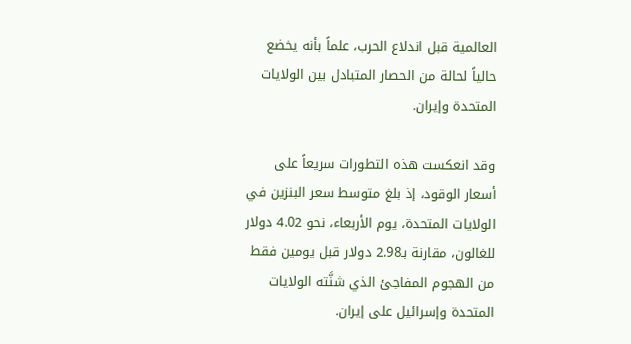العالمية قبل اندلاع الحرب، علماً بأنه يخضع حالياً لحالة من الحصار المتبادل بين الولايات المتحدة وإيران.

وقد انعكست هذه التطورات سريعاً على أسعار الوقود، إذ بلغ متوسط سعر البنزين في الولايات المتحدة، يوم الأربعاء، نحو 4.02 دولار للغالون، مقارنة بـ2.98 دولار قبل يومين فقط من الهجوم المفاجئ الذي شنَّته الولايات المتحدة وإسرائيل على إيران.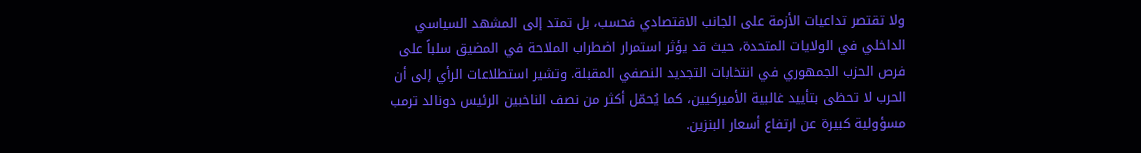ولا تقتصر تداعيات الأزمة على الجانب الاقتصادي فحسب، بل تمتد إلى المشهد السياسي الداخلي في الولايات المتحدة، حيث قد يؤثر استمرار اضطراب الملاحة في المضيق سلباً على فرص الحزب الجمهوري في انتخابات التجديد النصفي المقبلة. وتشير استطلاعات الرأي إلى أن الحرب لا تحظى بتأييد غالبية الأميركيين، كما يُحمّل أكثر من نصف الناخبين الرئيس دونالد ترمب مسؤولية كبيرة عن ارتفاع أسعار البنزين.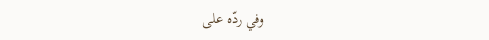وفي ردّه على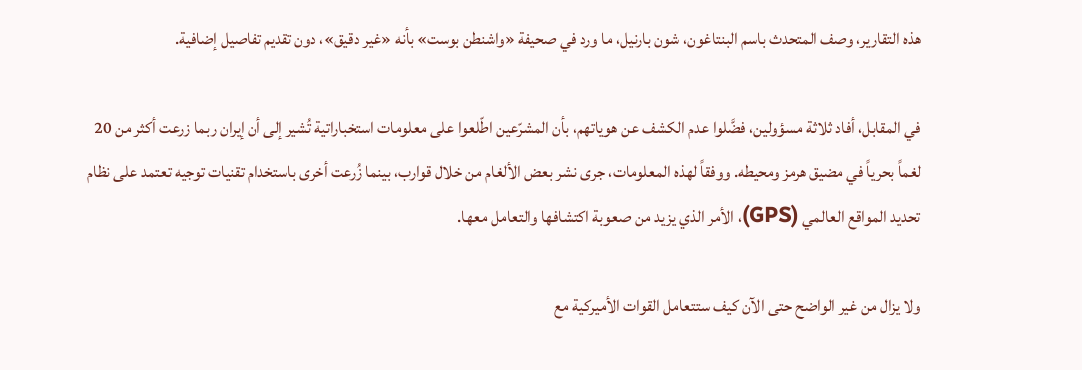هذه التقارير، وصف المتحدث باسم البنتاغون، شون بارنيل، ما ورد في صحيفة «واشنطن بوست» بأنه «غير دقيق»، دون تقديم تفاصيل إضافية.

في المقابل، أفاد ثلاثة مسؤولين، فضَّلوا عدم الكشف عن هوياتهم، بأن المشرّعين اطّلعوا على معلومات استخباراتية تُشير إلى أن إيران ربما زرعت أكثر من 20 لغماً بحرياً في مضيق هرمز ومحيطه. ووفقاً لهذه المعلومات، جرى نشر بعض الألغام من خلال قوارب، بينما زُرعت أخرى باستخدام تقنيات توجيه تعتمد على نظام تحديد المواقع العالمي (GPS)، الأمر الذي يزيد من صعوبة اكتشافها والتعامل معها.

ولا يزال من غير الواضح حتى الآن كيف ستتعامل القوات الأميركية مع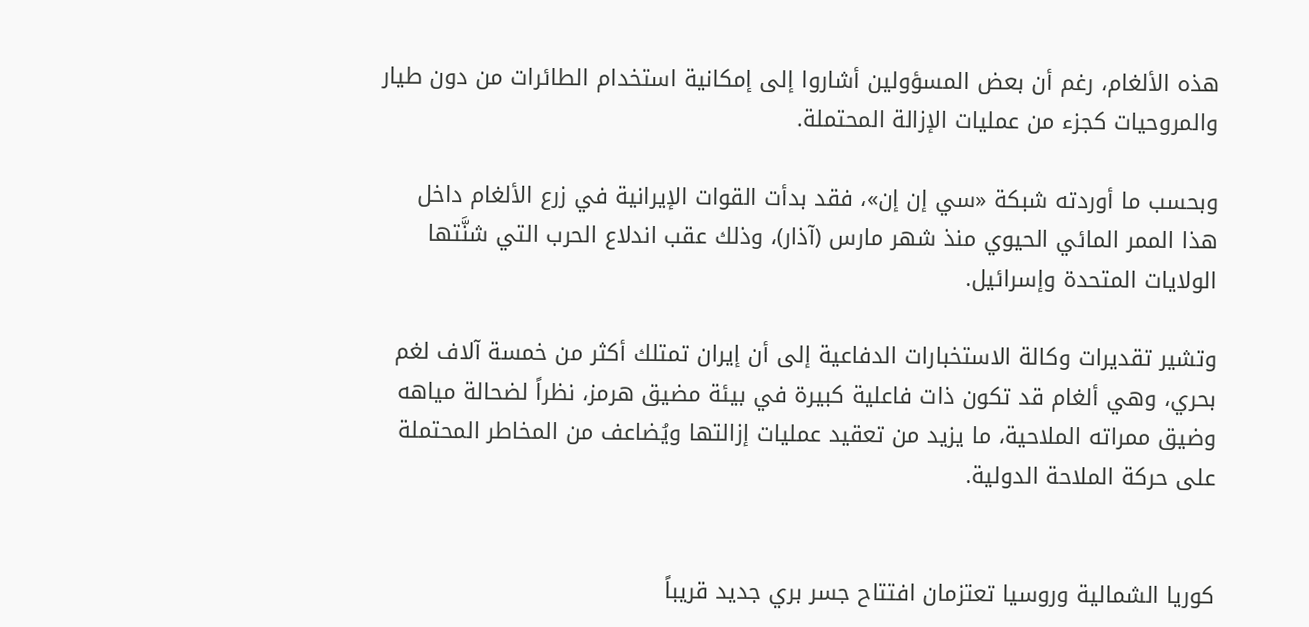هذه الألغام، رغم أن بعض المسؤولين أشاروا إلى إمكانية استخدام الطائرات من دون طيار والمروحيات كجزء من عمليات الإزالة المحتملة.

وبحسب ما أوردته شبكة «سي إن إن»، فقد بدأت القوات الإيرانية في زرع الألغام داخل هذا الممر المائي الحيوي منذ شهر مارس (آذار)، وذلك عقب اندلاع الحرب التي شنَّتها الولايات المتحدة وإسرائيل.

وتشير تقديرات وكالة الاستخبارات الدفاعية إلى أن إيران تمتلك أكثر من خمسة آلاف لغم بحري، وهي ألغام قد تكون ذات فاعلية كبيرة في بيئة مضيق هرمز، نظراً لضحالة مياهه وضيق ممراته الملاحية، ما يزيد من تعقيد عمليات إزالتها ويُضاعف من المخاطر المحتملة على حركة الملاحة الدولية.


كوريا الشمالية وروسيا تعتزمان افتتاح جسر بري جديد قريباً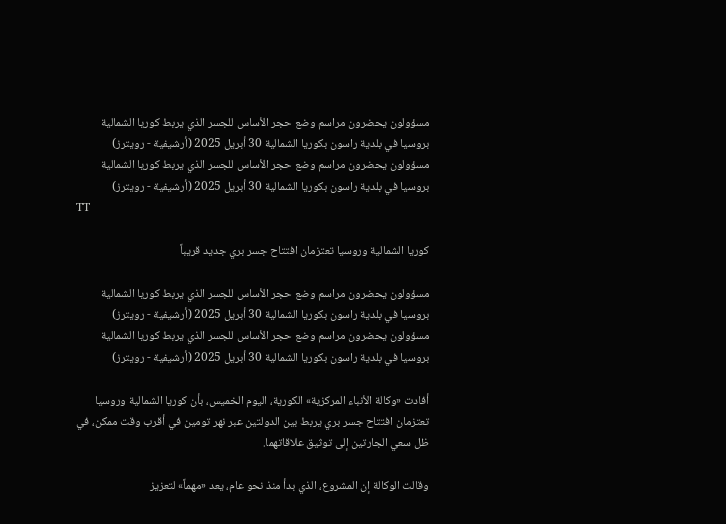مسؤولون يحضرون مراسم وضع حجر الأساس للجسر الذي يربط كوريا الشمالية بروسيا في بلدية راسون بكوريا الشمالية 30 أبريل 2025 (أرشيفية - رويترز)
مسؤولون يحضرون مراسم وضع حجر الأساس للجسر الذي يربط كوريا الشمالية بروسيا في بلدية راسون بكوريا الشمالية 30 أبريل 2025 (أرشيفية - رويترز)
TT

كوريا الشمالية وروسيا تعتزمان افتتاح جسر بري جديد قريباً

مسؤولون يحضرون مراسم وضع حجر الأساس للجسر الذي يربط كوريا الشمالية بروسيا في بلدية راسون بكوريا الشمالية 30 أبريل 2025 (أرشيفية - رويترز)
مسؤولون يحضرون مراسم وضع حجر الأساس للجسر الذي يربط كوريا الشمالية بروسيا في بلدية راسون بكوريا الشمالية 30 أبريل 2025 (أرشيفية - رويترز)

أفادت «وكالة الأنباء المركزية» الكورية، اليوم الخميس، بأن كوريا الشمالية وروسيا تعتزمان افتتاح جسر بري يربط بين الدولتين عبر نهر تومين في أقرب وقت ممكن، في ظل ‌سعي الجارتين ‌إلى توثيق ‌علاقاتهما.

وقالت الوكالة إن المشروع، الذي بدأ منذ نحو عام، يعد «مهماً» لتعزيز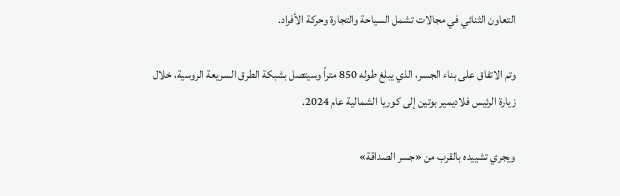التعاون الثنائي في مجالات تشمل السياحة والتجارة وحركة الأفراد.

وتم الاتفاق على بناء الجسر، ‌الذي ‌يبلغ طوله 850 متراً ‌وسيتصل بشبكة الطرق السريعة ‌الروسية، خلال زيارة الرئيس فلاديمير بوتين إلى كوريا الشمالية عام 2024.

ويجري تشييده ‌بالقرب من «جسر الصداقة»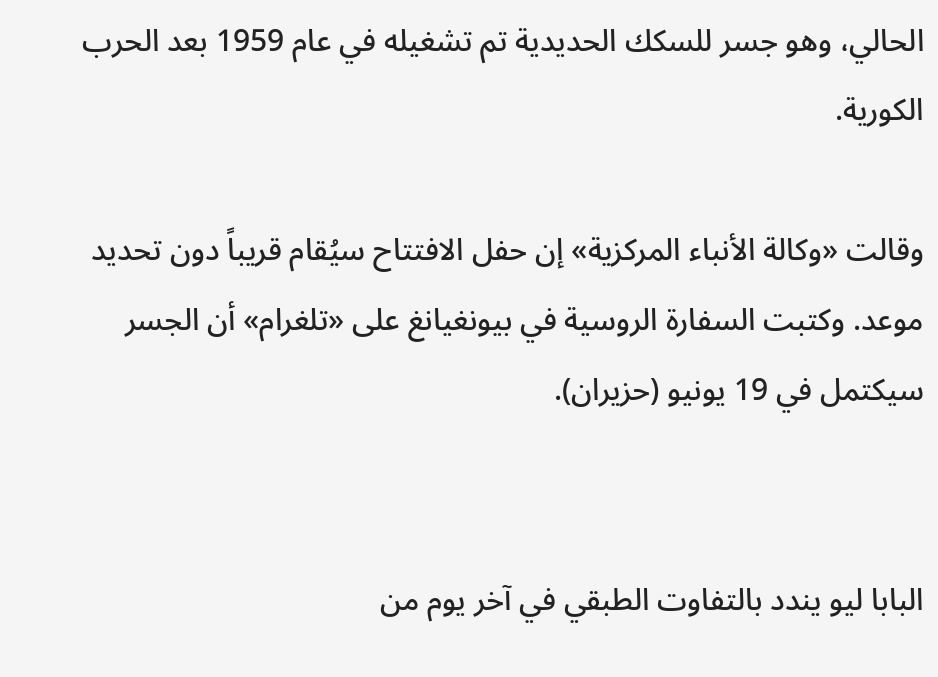الحالي، وهو جسر للسكك الحديدية تم تشغيله في عام 1959 بعد الحرب الكورية.

وقالت «وكالة الأنباء المركزية» إن حفل الافتتاح سيُقام قريباً دون تحديد موعد. وكتبت السفارة الروسية في بيونغيانغ على «تلغرام» أن الجسر سيكتمل في 19 يونيو (حزيران).


البابا ليو يندد بالتفاوت الطبقي في آخر يوم من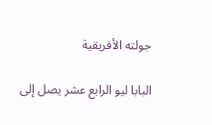جولته الأفريقية

البابا ليو الرابع عشر يصل إلى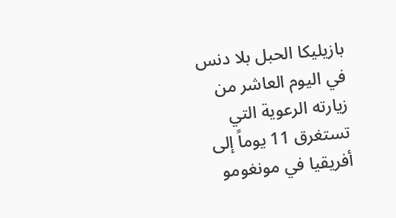بازيليكا الحبل بلا دنس في اليوم العاشر من زيارته الرعوية التي تستغرق 11 يوماً إلى أفريقيا في مونغومو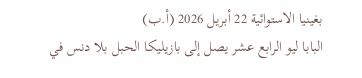بغينيا الاستوائية 22 أبريل 2026 (أ.ب)
البابا ليو الرابع عشر يصل إلى بازيليكا الحبل بلا دنس في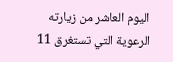اليوم العاشر من زيارته الرعوية التي تستغرق 11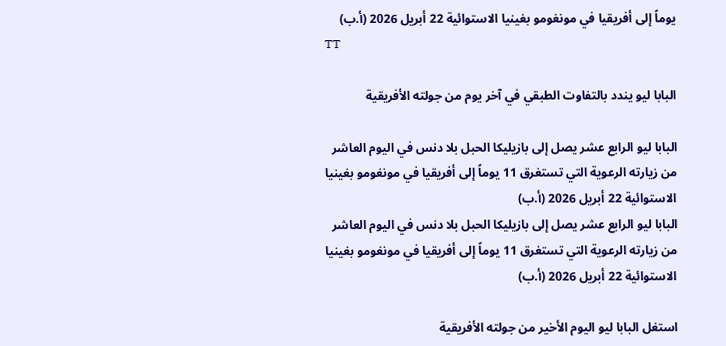يوماً إلى أفريقيا في مونغومو بغينيا الاستوائية 22 أبريل 2026 (أ.ب)
TT

البابا ليو يندد بالتفاوت الطبقي في آخر يوم من جولته الأفريقية

البابا ليو الرابع عشر يصل إلى بازيليكا الحبل بلا دنس في اليوم العاشر من زيارته الرعوية التي تستغرق 11 يوماً إلى أفريقيا في مونغومو بغينيا الاستوائية 22 أبريل 2026 (أ.ب)
البابا ليو الرابع عشر يصل إلى بازيليكا الحبل بلا دنس في اليوم العاشر من زيارته الرعوية التي تستغرق 11 يوماً إلى أفريقيا في مونغومو بغينيا الاستوائية 22 أبريل 2026 (أ.ب)

استغل البابا ليو اليوم الأخير من جولته الأفريقية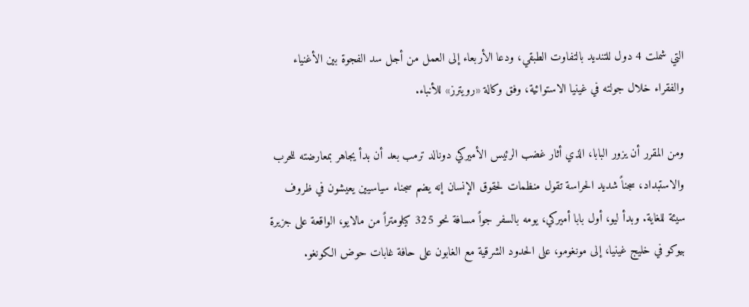التي شملت 4 دول للتنديد بالتفاوت الطبقي، ودعا الأربعاء إلى العمل من أجل سد الفجوة بين الأغنياء والفقراء خلال جولته في غينيا الاستوائية، وفق وكالة «رويترز» للأنباء.

ومن المقرر أن يزور البابا، الذي أثار غضب الرئيس الأميركي دونالد ترمب بعد أن بدأ يجاهر بمعارضته للحرب والاستبداد، سجناً شديد الحراسة تقول منظمات لحقوق الإنسان إنه يضم سجناء سياسيين يعيشون في ظروف سيئة للغاية. وبدأ ليو، أول بابا أميركي، يومه بالسفر جواً مسافة نحو 325 كيلومتراً من مالايو، الواقعة على جزيرة بيوكو في خليج غينيا، إلى مونغومو، على الحدود الشرقية مع الغابون على حافة غابات حوض الكونغو.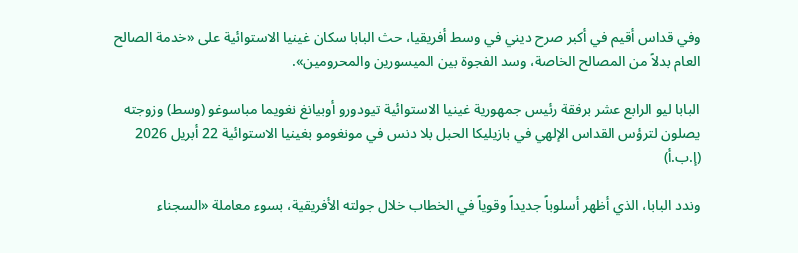وفي قداس أقيم في أكبر صرح ديني في وسط أفريقيا، حث البابا سكان غينيا الاستوائية على «خدمة الصالح العام بدلاً من المصالح الخاصة، وسد الفجوة بين الميسورين والمحرومين».

البابا ليو الرابع عشر برفقة رئيس جمهورية غينيا الاستوائية تيودورو أوبيانغ نغويما مباسوغو (وسط) وزوجته يصلون لترؤس القداس الإلهي في بازيليكا الحبل بلا دنس في مونغومو بغينيا الاستوائية 22 أبريل 2026 (إ.ب.أ)

وندد البابا، الذي أظهر أسلوباً جديداً وقوياً في الخطاب خلال جولته الأفريقية، بسوء معاملة «السجناء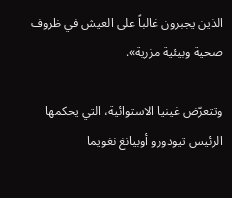الذين يجبرون غالباً على العيش في ظروف صحية وبيئية مزرية».

وتتعرّض غينيا الاستوائية، التي يحكمها الرئيس تيودورو أوبيانغ نغويما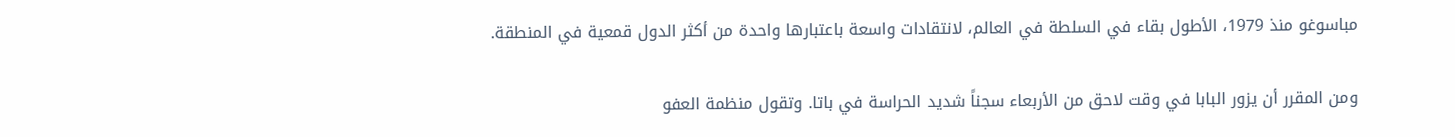مباسوغو منذ 1979، الأطول بقاء في السلطة في العالم، لانتقادات واسعة باعتبارها واحدة من أكثر الدول قمعية في المنطقة.

ومن المقرر أن يزور البابا في وقت لاحق من الأربعاء سجناً شديد الحراسة في باتا. وتقول منظمة العفو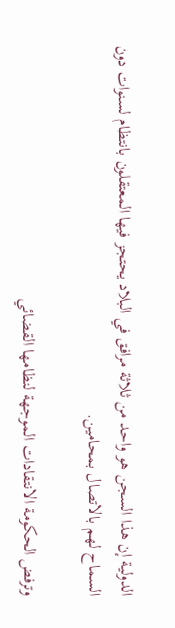الدولية إن هذا السجن هو واحد من ثلاثة مرافق في البلاد يحتجز فيها المعتقلون بانتظام لسنوات دون السماح لهم بالاتصال بمحامين.

وترفض الحكومة الانتقادات الموجهة لنظامها القضائي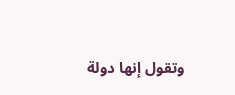وتقول إنها دولة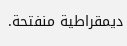ديمقراطية منفتحة.